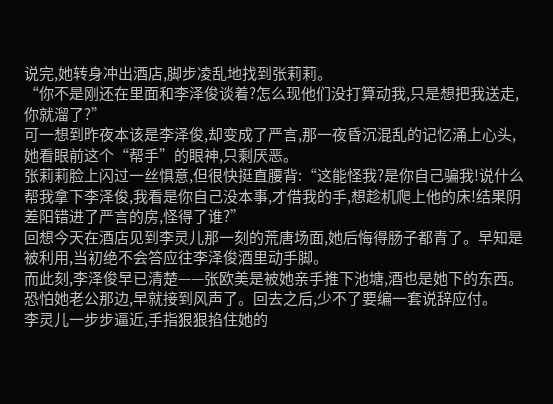说完,她转身冲出酒店,脚步凌乱地找到张莉莉。
“你不是刚还在里面和李泽俊谈着?怎么现他们没打算动我,只是想把我送走,你就溜了?”
可一想到昨夜本该是李泽俊,却变成了严言,那一夜昏沉混乱的记忆涌上心头,她看眼前这个“帮手”的眼神,只剩厌恶。
张莉莉脸上闪过一丝惧意,但很快挺直腰背:“这能怪我?是你自己骗我!说什么帮我拿下李泽俊,我看是你自己没本事,才借我的手,想趁机爬上他的床!结果阴差阳错进了严言的房,怪得了谁?”
回想今天在酒店见到李灵儿那一刻的荒唐场面,她后悔得肠子都青了。早知是被利用,当初绝不会答应往李泽俊酒里动手脚。
而此刻,李泽俊早已清楚——张欧美是被她亲手推下池塘,酒也是她下的东西。恐怕她老公那边,早就接到风声了。回去之后,少不了要编一套说辞应付。
李灵儿一步步逼近,手指狠狠掐住她的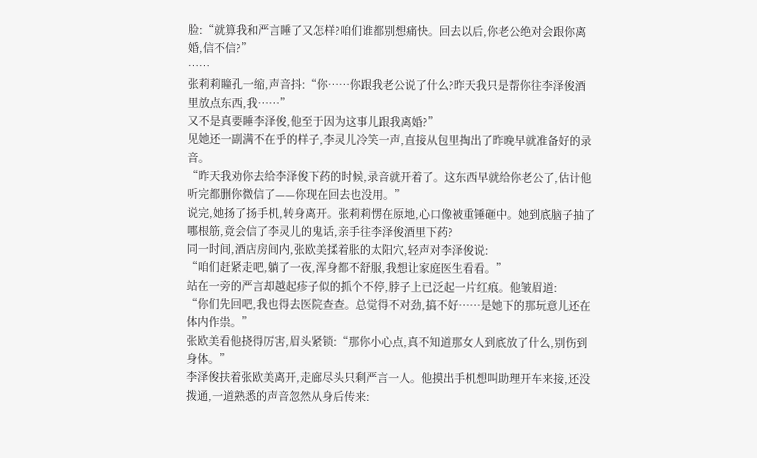脸:“就算我和严言睡了又怎样?咱们谁都别想痛快。回去以后,你老公绝对会跟你离婚,信不信?”
……
张莉莉瞳孔一缩,声音抖:“你……你跟我老公说了什么?昨天我只是帮你往李泽俊酒里放点东西,我……”
又不是真要睡李泽俊,他至于因为这事儿跟我离婚?”
见她还一副满不在乎的样子,李灵儿冷笑一声,直接从包里掏出了昨晚早就准备好的录音。
“昨天我劝你去给李泽俊下药的时候,录音就开着了。这东西早就给你老公了,估计他听完都删你微信了——你现在回去也没用。”
说完,她扬了扬手机,转身离开。张莉莉愣在原地,心口像被重锤砸中。她到底脑子抽了哪根筋,竟会信了李灵儿的鬼话,亲手往李泽俊酒里下药?
同一时间,酒店房间内,张欧美揉着胀的太阳穴,轻声对李泽俊说:
“咱们赶紧走吧,躺了一夜,浑身都不舒服,我想让家庭医生看看。”
站在一旁的严言却越起疹子似的抓个不停,脖子上已泛起一片红痕。他皱眉道:
“你们先回吧,我也得去医院查查。总觉得不对劲,搞不好……是她下的那玩意儿还在体内作祟。”
张欧美看他挠得厉害,眉头紧锁:“那你小心点,真不知道那女人到底放了什么,别伤到身体。”
李泽俊扶着张欧美离开,走廊尽头只剩严言一人。他摸出手机想叫助理开车来接,还没拨通,一道熟悉的声音忽然从身后传来: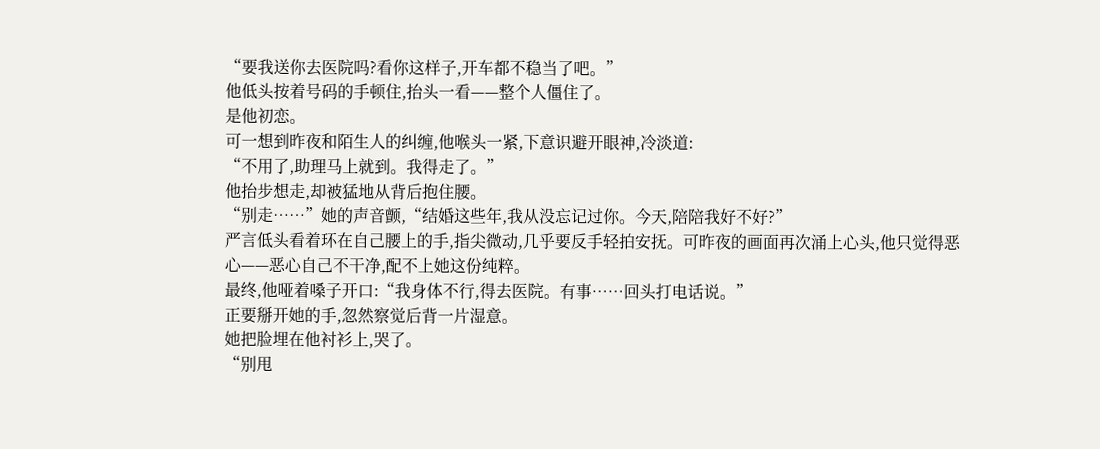“要我送你去医院吗?看你这样子,开车都不稳当了吧。”
他低头按着号码的手顿住,抬头一看——整个人僵住了。
是他初恋。
可一想到昨夜和陌生人的纠缠,他喉头一紧,下意识避开眼神,冷淡道:
“不用了,助理马上就到。我得走了。”
他抬步想走,却被猛地从背后抱住腰。
“别走……”她的声音颤,“结婚这些年,我从没忘记过你。今天,陪陪我好不好?”
严言低头看着环在自己腰上的手,指尖微动,几乎要反手轻拍安抚。可昨夜的画面再次涌上心头,他只觉得恶心——恶心自己不干净,配不上她这份纯粹。
最终,他哑着嗓子开口:“我身体不行,得去医院。有事……回头打电话说。”
正要掰开她的手,忽然察觉后背一片湿意。
她把脸埋在他衬衫上,哭了。
“别甩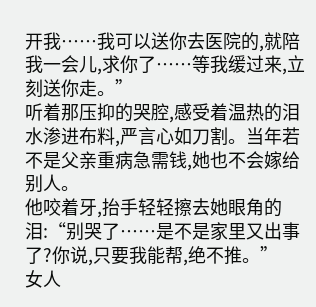开我……我可以送你去医院的,就陪我一会儿,求你了……等我缓过来,立刻送你走。”
听着那压抑的哭腔,感受着温热的泪水渗进布料,严言心如刀割。当年若不是父亲重病急需钱,她也不会嫁给别人。
他咬着牙,抬手轻轻擦去她眼角的泪:“别哭了……是不是家里又出事了?你说,只要我能帮,绝不推。”
女人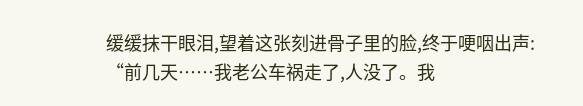缓缓抹干眼泪,望着这张刻进骨子里的脸,终于哽咽出声:
“前几天……我老公车祸走了,人没了。我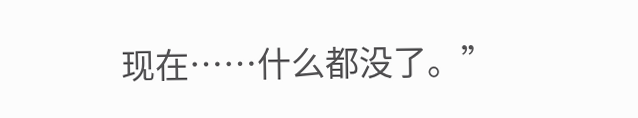现在……什么都没了。”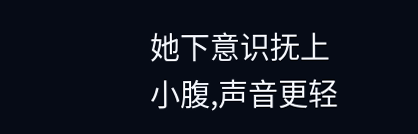她下意识抚上小腹,声音更轻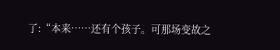了:“本来……还有个孩子。可那场变故之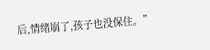后,情绪崩了,孩子也没保住。”